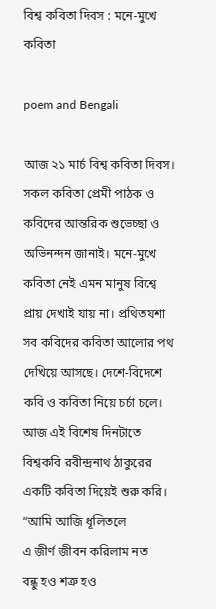বিশ্ব কবিতা দিবস : মনে-মুখে কবিতা

poem and Bengali

আজ ২১ মার্চ বিশ্ব কবিতা দিবস। সকল কবিতা প্রেমী পাঠক ও কবিদের আন্তরিক শুভেচ্ছা ও অভিনন্দন জানাই। মনে-মুখে কবিতা নেই এমন মানুষ বিশ্বে প্রায় দেখাই যায় না। প্রথিতযশা সব কবিদের কবিতা আলোর পথ দেখিয়ে আসছে। দেশে-বিদেশে কবি ও কবিতা নিয়ে চর্চা চলে। আজ এই বিশেষ দিনটাতে বিশ্বকবি রবীন্দ্রনাথ ঠাকুরের একটি কবিতা দিয়েই শুরু করি।
“আমি আজি ধূলিতলে
এ জীর্ণ জীবন করিলাম নত
বন্ধু হও শত্রু হও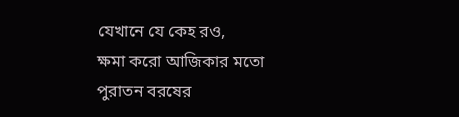যেখানে যে কেহ রও,
ক্ষমা করো আজিকার মতো
পুরাতন বরষের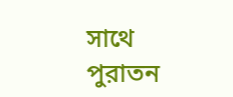সাথে
পুরাতন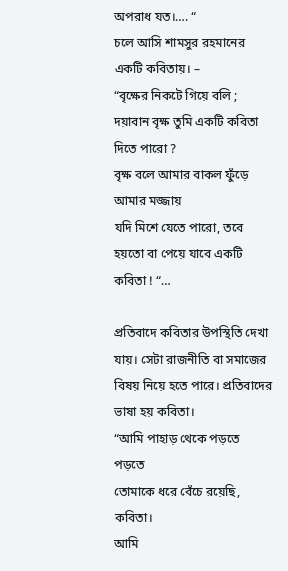অপরাধ যত।…. “
চলে আসি শামসুর রহমানের একটি কবিতায়। –
“বৃক্ষের নিকটে গিয়ে বলি ;
দয়াবান বৃক্ষ তুমি একটি কবিতা দিতে পারো ?
বৃক্ষ বলে আমার বাকল ফুঁড়ে আমার মজ্জায়
যদি মিশে যেতে পারো, তবে
হয়তো বা পেয়ে যাবে একটি কবিতা ! “…

প্রতিবাদে কবিতার উপস্থিতি দেখা যায়। সেটা রাজনীতি বা সমাজের বিষয় নিয়ে হতে পারে। প্রতিবাদের ভাষা হয় কবিতা।
“আমি পাহাড় থেকে পড়তে পড়তে
তোমাকে ধরে বেঁচে রয়েছি, কবিতা।
আমি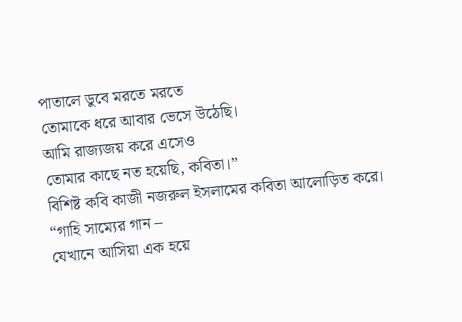পাতালে ডুবে মরতে মরতে
তোমাকে ধরে আবার ভেসে উঠেছি।
আমি রাজ্যজয় করে এসেও
তোমার কাছে নত হয়েছি, কবিতা।”
বিশিষ্ট কবি কাজী নজরুল ইসলামের কবিতা আলোড়িত করে।
“গাহি সাম্যের গান –
যেখানে আসিয়া এক হয়ে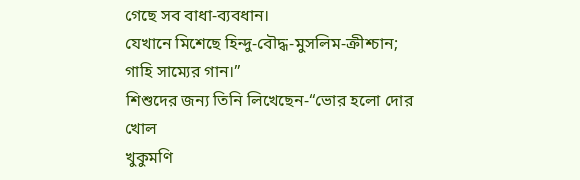গেছে সব বাধা-ব্যবধান।
যেখানে মিশেছে হিন্দু-বৌদ্ধ-মুসলিম-ক্রীশ্চান;
গাহি সাম্যের গান।”
শিশুদের জন্য তিনি লিখেছেন-“ভোর হলো দোর খোল
খুকুমণি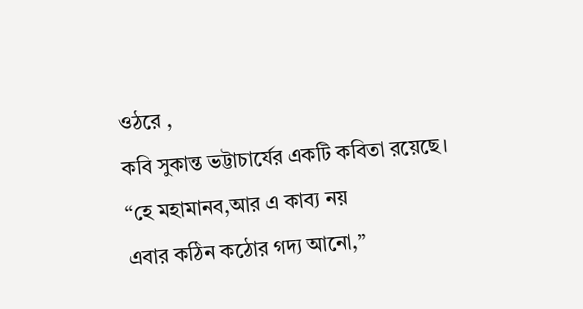ওঠরে ,
কবি সুকান্ত ভট্টাচার্যের একটি কবিতা রয়েছে।
“হে মহামানব,আর এ কাব্য নয়
এবার কঠিন কঠোর গদ্য আনো,”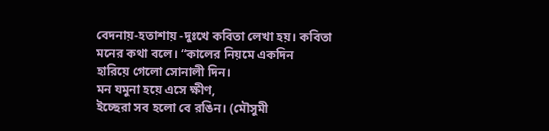বেদনায়-হতাশায় -দুঃখে কবিতা লেখা হয়। কবিতা মনের কথা বলে। “কালের নিয়মে একদিন
হারিয়ে গেলো সোনালী দিন।
মন যমুনা হয়ে এসে ক্ষীণ,
ইচ্ছেরা সব হলো বে রঙিন। (মৌসুমী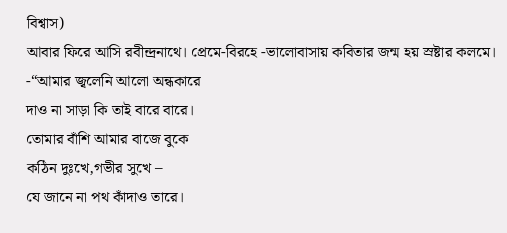বিশ্বাস)
আবার ফিরে আসি রবীন্দ্রনাথে। প্রেমে-বিরহে -ভালোবাসায় কবিতার জন্ম হয় স্রষ্টার কলমে।
-“আমার জ্বলেনি আলো অন্ধকারে
দাও না সাড়া কি তাই বারে বারে।
তোমার বাঁশি আমার বাজে বুকে
কঠিন দুঃখে,গভীর সুখে –
যে জানে না পথ কাঁদাও তারে।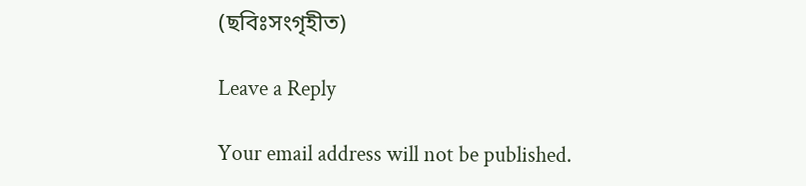(ছবিঃসংগৃহীত)

Leave a Reply

Your email address will not be published.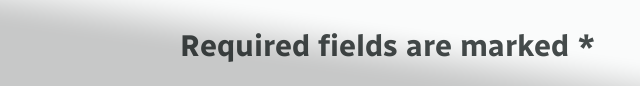Required fields are marked *